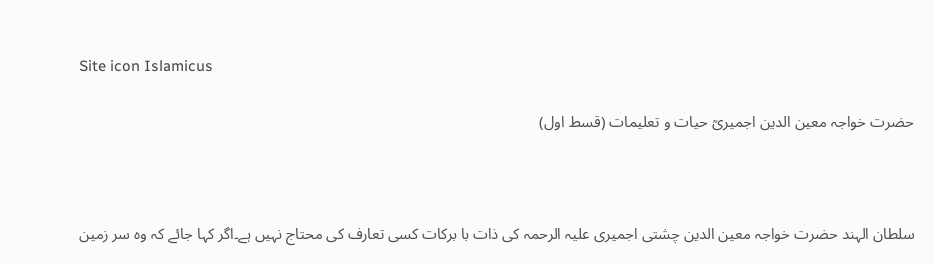Site icon Islamicus

حضرت خواجہ معین الدین اجمیریؒ حیات و تعلیمات (قسط اول)



سلطان الہند حضرت خواجہ معین الدین چشتی اجمیری علیہ الرحمہ کی ذات با برکات کسی تعارف کی محتاج نہیں ہے۔اگر کہا جائے کہ وہ سر زمین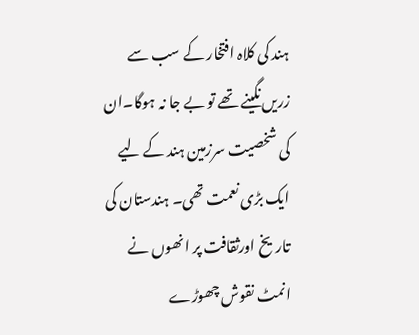ہند کی کلاہ افتخار کے سب سے زریں نگینے تھے تو بے جا نہ ہوگا۔ان کی شخصیت سرزمین ہند کے لیے ایک بڑی نعمت تھی۔ ہندستان کی تاریخ اورثقافت پر انھوں نے انمٹ نقوش چھوڑے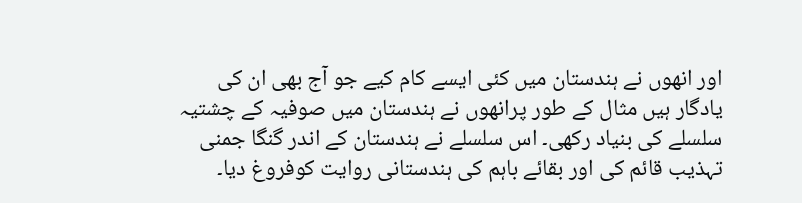اور انھوں نے ہندستان میں کئی ایسے کام کیے جو آج بھی ان کی یادگار ہیں مثال کے طور پرانھوں نے ہندستان میں صوفیہ کے چشتیہ سلسلے کی بنیاد رکھی۔ اس سلسلے نے ہندستان کے اندر گنگا جمنی تہذیب قائم کی اور بقائے باہم کی ہندستانی روایت کوفروغ دیا۔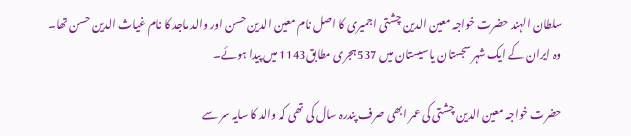سلطان الہند حضرت خواجہ معین الدین چشتی اجمیری کا اصل نام معین الدین حسن اور والد ماجد کا نام غیاث الدین حسن تھا۔ وہ ایران کے ایک شہر سجستان یا سیستان میں 537ہجری مطابق1143 میں پیدا ہوئے۔

حضرت خواجہ معین الدین چشتی کی عمر ابھی صرف پندرہ سال کی تھی کہ والد کا سایہ سر سے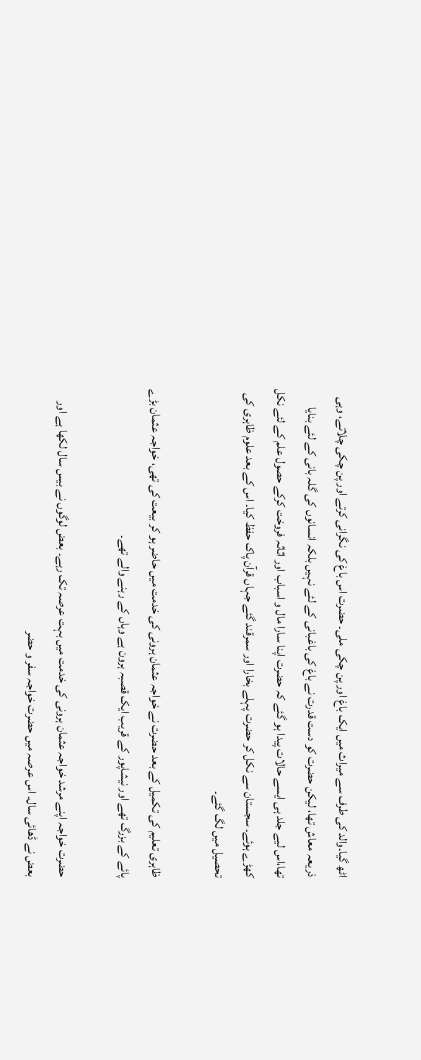اٹھ گیا۔والد کی طرف سے میراث میں ایک باغ اور پن چکی ملی۔ حضرت اس باغ کی نگرانی کرتے اور پن چکی چلاتے، وہی ذریعہ معاش تھا، لیکن حضرت کو دست قدرت نے باغ کی باغبانی کے لئے نہیں بلکہ انسانوں کی گلہ بانی کے لئے بنایا تھا،اس لیے جلد ہی ایسے حالات پیدا ہو گئے کہ حضرت اپنا سارا مال و اسباب اور اثاثہ فروخت کرکے حصول علم کے لئے نکل کھڑے ہوئے۔ سجستان سے نکل کر حضرت پہلے بخارا اور سمرقند گئے جہاں قرآن پاک حفظ کیا۔ اس کے بعد علوم ظاہری کی تحصیل میں لگ گئے۔

ظاہری تعلیم کی تکمیل کے بعد حضرت نے خواجہ عثمان ہرونی کی خدمت میں حاضر ہو کر بیعت کی تھی، خواجہ عثمان بڑے پائے کے بزرگ تھے اور نیشاپور کے قریب ایک قصبہ ہرون ہے وہاں کے رہنے والے تھے۔

حضرت خواجہ اپنے مرشد خواجہ عثمان ہرونی کی خدمت میں بہت عرصہ تک رہے۔ بعض لوگوں نے بیس سال لکھا ہے اور بعض نے ڈھائی سال۔ اس عرصہ میں حضرت خواجہ سفر و حضر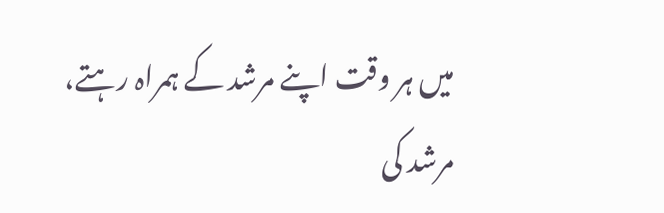میں ہر وقت اپنے مرشد کے ہمراہ رہتے، مرشد کی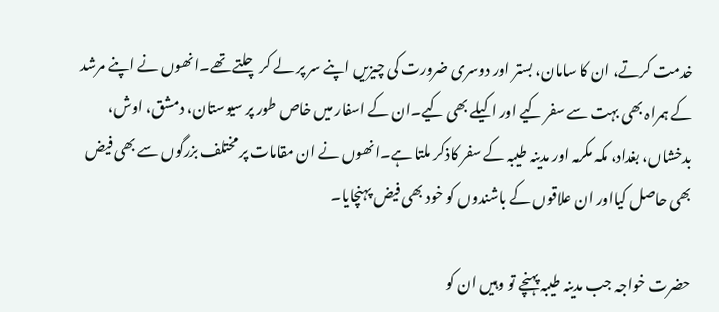خدمت کرتے، ان کا سامان، بستر اور دوسری ضرورت کی چیزیں اپنے سر پر لے کر چلتے تھے۔انھوں نے اپنے مرشد کے ہمراہ بھی بہت سے سفر کیے اور اکیلے بھی کیے۔ان کے اسفار میں خاص طور پر سیوستان، دمشق، اوش، بدخشاں، بغداد، مکہ مکرمہ اور مدینہ طیبہ کے سفر کاذکر ملتا ہے۔انھوں نے ان مقامات پر مختلف بزرگوں سے بھی فیض بھی حاصل کیااور ان علاقوں کے باشندوں کو خود بھی فیض پہنچایا۔

حضرت خواجہ جب مدینہ طیبہ پہنچے تو وہیں ان کو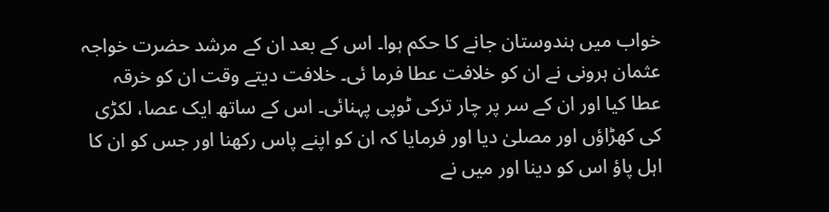خواب میں ہندوستان جانے کا حکم ہوا۔ اس کے بعد ان کے مرشد حضرت خواجہ عثمان ہرونی نے ان کو خلافت عطا فرما ئی۔ خلافت دیتے وقت ان کو خرقہ عطا کیا اور ان کے سر پر چار ترکی ٹوپی پہنائی۔ اس کے ساتھ ایک عصا، لکڑی کی کھڑاؤں اور مصلیٰ دیا اور فرمایا کہ ان کو اپنے پاس رکھنا اور جس کو ان کا اہل پاؤ اس کو دینا اور میں نے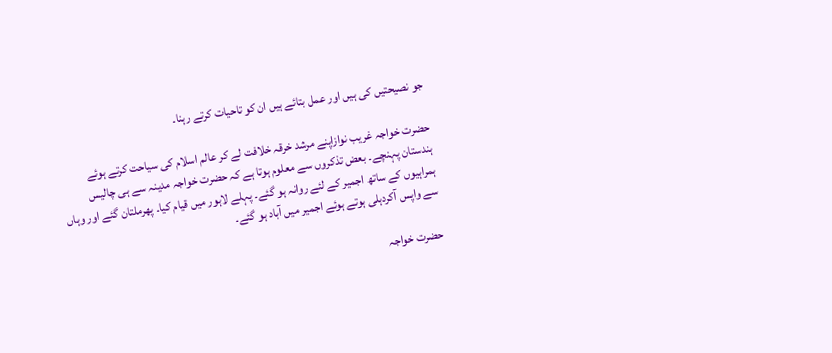جو نصیحتیں کی ہیں اور عمل بتائے ہیں ان کو تاحیات کرتے رہنا۔

حضرت خواجہ غریب نوازاپنے مرشد خرقہ خلافت لے کر عالم اسلام کی سیاحت کرتے ہوئے ہندستان پہنچے۔ بعض تذکروں سے معلوم ہوتا ہے کہ حضرت خواجہ مدینہ سے ہی چالیس ہمراہیوں کے ساتھ اجمیر کے لئے روانہ ہو گئے۔ پہلے لاہور میں قیام کیا۔ پھرملتان گئے اور وہاں سے واپس آکردہلی ہوتے ہوئے اجمیر میں آباد ہو گئے۔

حضرت خواجہ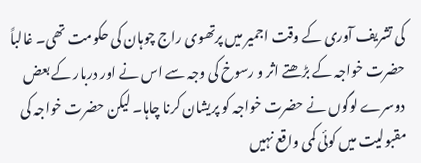کی تشریف آوری کے وقت اجمیر میں پرتھوی راج چوہان کی حکومت تھی۔ غالباً حضرت خواجہ کے بڑھتے اثر و رسوخ کی وجہ سے اس نے اور دربار کے بعض دوسرے لوگوں نے حضرت خواجہ کو پریشان کرنا چاہا۔ لیکن حضرت خواجہ کی مقبولیت میں کوئی کمی واقع نہیں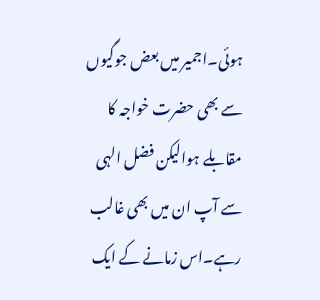ہوئی۔اجمیر میں بعض جوگیوں سے بھی حضرت خواجہ کا مقابلے ہوالیکن فضل الہی سے آپ ان میں بھی غالب رہے۔اس زمانے کے ایک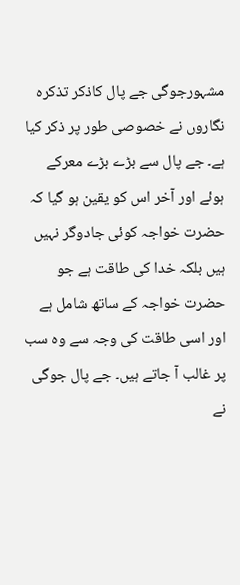مشہورجوگی جے پال کاذکر تذکرہ نگاروں نے خصوصی طور پر ذکر کیا ہے۔ جے پال سے بڑے بڑے معرکے ہوئے اور آخر اس کو یقین ہو گیا کہ حضرت خواجہ کوئی جادوگر نہیں ہیں بلکہ خدا کی طاقت ہے جو حضرت خواجہ کے ساتھ شامل ہے اور اسی طاقت کی وجہ سے وہ سب پر غالب آ جاتے ہیں۔ جے پال جوگی نے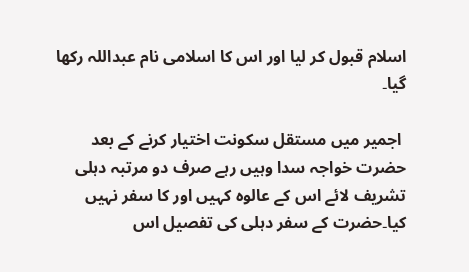اسلام قبول کر لیا اور اس کا اسلامی نام عبداللہ رکھا گیا۔

 اجمیر میں مستقل سکونت اختیار کرنے کے بعد حضرت خواجہ سدا وہیں رہے صرف دو مرتبہ دہلی تشریف لائے اس کے عالوہ کہیں اور کا سفر نہیں کیا۔حضرت کے سفر دہلی کی تفصیل اس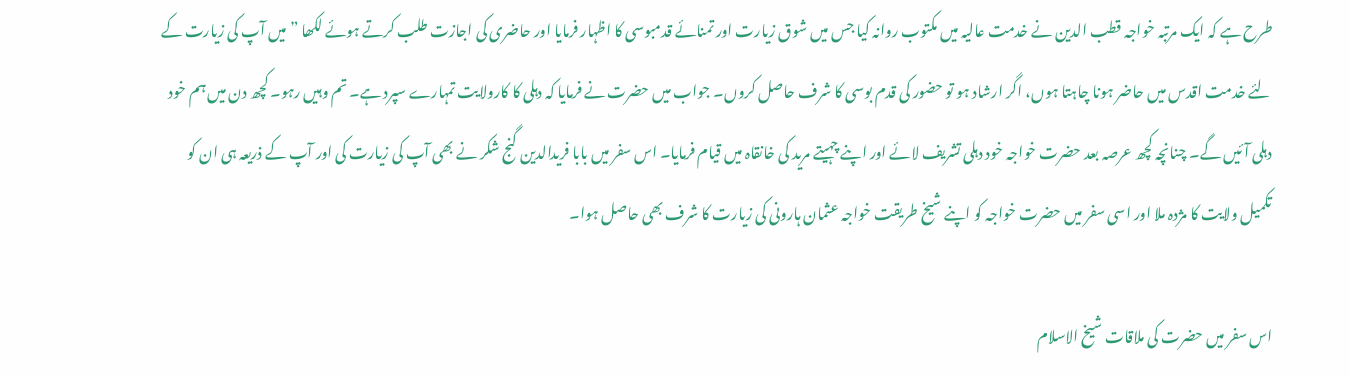طرح ہے کہ ایک مرتبہ خواجہ قطب الدین نے خدمت عالیہ میں مکتوب روانہ کیا جس میں شوق زیارت اور تمنائے قدمبوسی کا اظہار فرمایا اور حاضری کی اجازت طلب کرتے ہوئے لکھا ”میں آپ کی زیارت کے لئے خدمت اقدس میں حاضر ہونا چاہتا ہوں، اگر ارشاد ہو تو حضور کی قدم بوسی کا شرف حاصل کروں۔ جواب میں حضرت نے فرمایا کہ دہلی کا کارولایت تمہارے سپرد ہے۔ تم وہیں رہو۔ کچھ دن میں ہم خود دہلی آئیں گے۔ چنانچہ کچھ عرصہ بعد حضرت خواجہ خود دہلی تشریف لائے اور اپنے چہیتے مرید کی خانقاہ میں قیام فرمایا۔ اس سفر میں بابا فریدالدین گنج شکر نے بھی آپ کی زیارت کی اور آپ کے ذریعہ ہی ان کو تکمیل ولایت کا مژدہ ملا اور اسی سفر میں حضرت خواجہ کو اپنے شیخ طریقت خواجہ عثمان ہارونی کی زیارت کا شرف بھی حاصل ہوا۔

اس سفر میں حضرت کی ملاقات شیخ الاسلام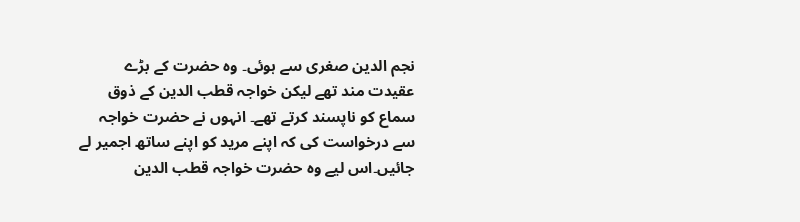نجم الدین صغری سے ہوئی۔ وہ حضرت کے بڑے عقیدت مند تھے لیکن خواجہ قطب الدین کے ذوق سماع کو ناپسند کرتے تھے۔ انہوں نے حضرت خواجہ سے درخواست کی کہ اپنے مرید کو اپنے ساتھ اجمیر لے جائیں۔اس لیے وہ حضرت خواجہ قطب الدین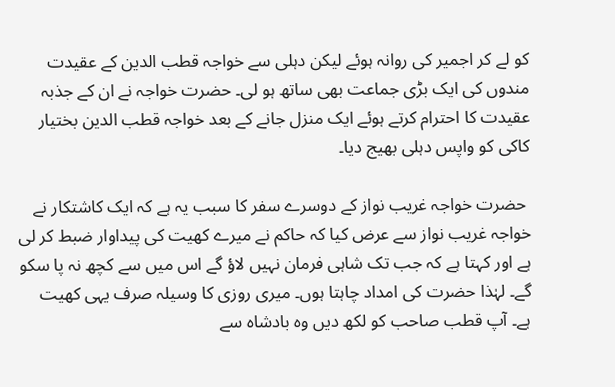کو لے کر اجمیر کی روانہ ہوئے لیکن دہلی سے خواجہ قطب الدین کے عقیدت مندوں کی ایک بڑی جماعت بھی ساتھ ہو لی۔ حضرت خواجہ نے ان کے جذبہ عقیدت کا احترام کرتے ہوئے ایک منزل جانے کے بعد خواجہ قطب الدین بختیار کاکی کو واپس دہلی بھیج دیا۔

 حضرت خواجہ غریب نواز کے دوسرے سفر کا سبب یہ ہے کہ ایک کاشتکار نے خواجہ غریب نواز سے عرض کیا کہ حاکم نے میرے کھیت کی پیداوار ضبط کر لی ہے اور کہتا ہے کہ جب تک شاہی فرمان نہیں لاؤ گے اس میں سے کچھ نہ پا سکو گے۔ لہٰذا حضرت کی امداد چاہتا ہوں۔ میری روزی کا وسیلہ صرف یہی کھیت ہے۔ آپ قطب صاحب کو لکھ دیں وہ بادشاہ سے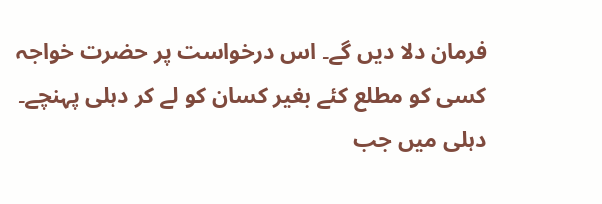فرمان دلا دیں گے۔ اس درخواست پر حضرت خواجہ کسی کو مطلع کئے بغیر کسان کو لے کر دہلی پہنچے۔ دہلی میں جب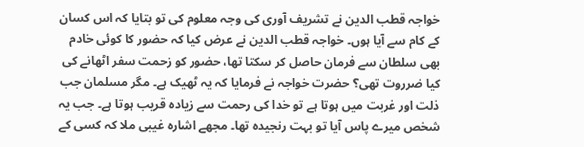خواجہ قطب الدین نے تشریف آوری کی وجہ معلوم کی تو بتایا کہ اس کسان کے کام سے آیا ہوں۔ خواجہ قطب الدین نے عرض کیا کہ حضور کا کوئی خادم بھی سلطان سے فرمان حاصل کر سکتا تھا، حضور کو زحمت سفر اٹھانے کی کیا ضرروت تھی؟ حضرت خواجہ نے فرمایا کہ یہ ٹھیک ہے۔ مگر مسلمان جب ذلت اور غربت میں ہوتا ہے تو خدا کی رحمت سے زیادہ قریب ہوتا ہے۔ جب یہ شخص میرے پاس آیا تو بہت رنجیدہ تھا۔ مجھے اشارہ غیبی ملا کہ کسی کے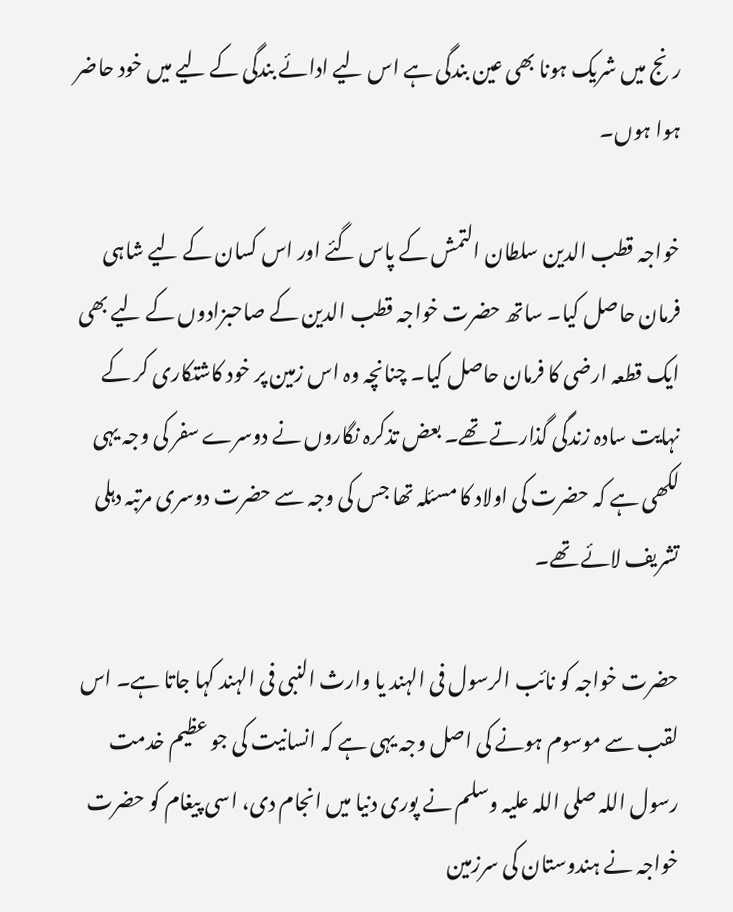رنج میں شریک ہونا بھی عین بندگی ہے اس لیے ادائے بندگی کے لیے میں خود حاضر ہوا ہوں۔

خواجہ قطب الدین سلطان التمش کے پاس گئے اور اس کسان کے لیے شاہی فرمان حاصل کیا۔ ساتھ حضرت خواجہ قطب الدین کے صاحبزادوں کے لیے بھی ایک قطعہ ارضی کا فرمان حاصل کیا۔ چنانچہ وہ اس زمین پر خود کاشتکاری کر کے نہایت سادہ زندگی گذارتے تھے۔ بعض تذکرہ نگاروں نے دوسرے سفر کی وجہ یہی لکھی ہے کہ حضرت کی اولاد کا مسئلہ تھا جس کی وجہ سے حضرت دوسری مرتبہ دہلی تشریف لائے تھے۔

حضرت خواجہ کو نائب الرسول فی الہند یا وارث النبی فی الہند کہا جاتا ہے۔ اس لقب سے موسوم ہونے کی اصل وجہ یہی ہے کہ انسانیت کی جو عظیم خدمت رسول اللہ صلی اللہ علیہ وسلم نے پوری دنیا میں انجام دی، اسی پیغام کو حضرت خواجہ نے ہندوستان کی سرزمین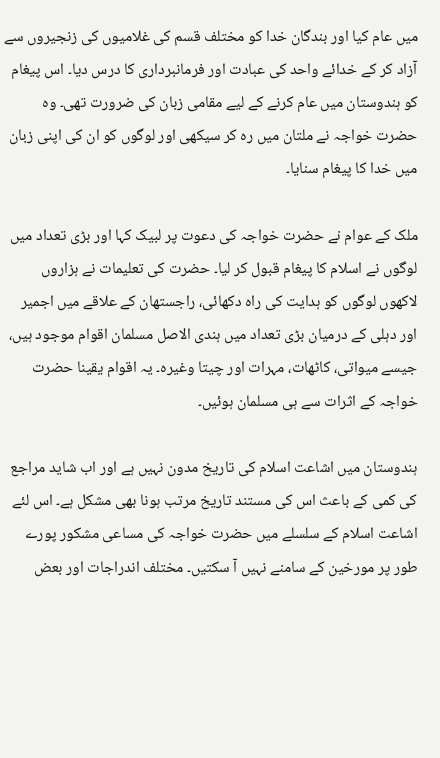میں عام کیا اور بندگان خدا کو مختلف قسم کی غلامیوں کی زنجیروں سے آزاد کر کے خدائے واحد کی عبادت اور فرمانبرداری کا درس دیا۔ اس پیغام کو ہندوستان میں عام کرنے کے لیے مقامی زبان کی ضرورت تھی۔ وہ حضرت خواجہ نے ملتان میں رہ کر سیکھی اور لوگوں کو ان کی اپنی زبان میں خدا کا پیغام سنایا۔

ملک کے عوام نے حضرت خواجہ کی دعوت پر لبیک کہا اور بڑی تعداد میں لوگوں نے اسلام کا پیغام قبول کر لیا۔ حضرت کی تعلیمات نے ہزاروں لاکھوں لوگوں کو ہدایت کی راہ دکھائی، راجستھان کے علاقے میں اجمیر اور دہلی کے درمیان بڑی تعداد میں ہندی الاصل مسلمان اقوام موجود ہیں، جیسے میواتی، کاٹھات، مہرات اور چیتا وغیرہ۔ یہ اقوام یقینا حضرت خواجہ کے اثرات سے ہی مسلمان ہوئیں۔

ہندوستان میں اشاعت اسلام کی تاریخ مدون نہیں ہے اور اب شاید مراجع کی کمی کے باعث اس کی مستند تاریخ مرتب ہونا بھی مشکل ہے۔ اس لئے اشاعت اسلام کے سلسلے میں حضرت خواجہ کی مساعی مشکور پورے طور پر مورخین کے سامنے نہیں آ سکتیں۔ مختلف اندراجات اور بعض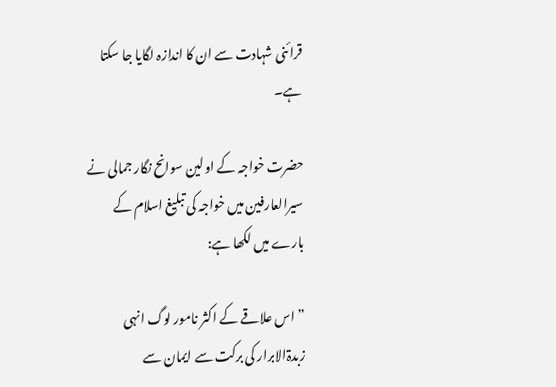قرائنی شہادت سے ان کا اندازہ لگایا جا سکتا ہے۔

حضرت خواجہ کے اولین سوانح نگار جمالی نے سیرالعارفین میں خواجہ کی تبلیغ اسلام کے بارے میں لکھا ہے:

”اس علاقے کے اکثر نامور لوگ انہی زبدۃالابرار کی برکت سے ایمان سے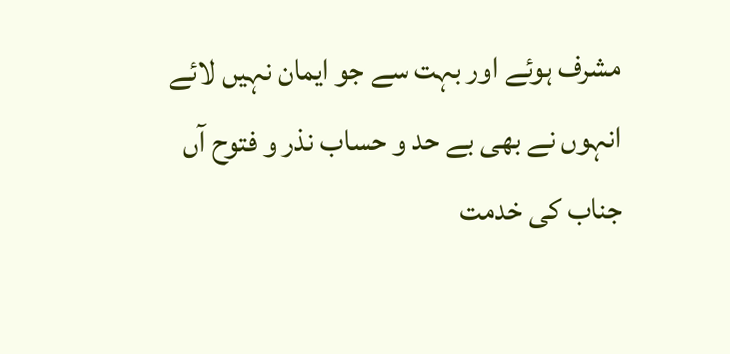مشرف ہوئے اور بہت سے جو ایمان نہیں لائے انہوں نے بھی بے حد و حساب نذر و فتوح آں جناب کی خدمت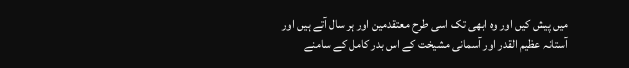میں پیش کیں اور وہ ابھی تک اسی طرح معتقدمین اور ہر سال آتے ہیں اور آستانہ عظیم القدر اور آسمانی مشیخت کے اس بدر کامل کے سامنے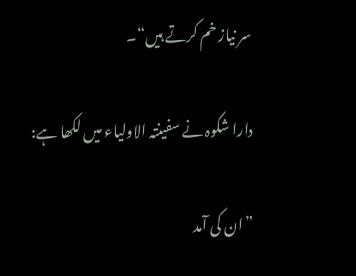سر نیاز خم کرتے ہیں“۔

دارا شکوہ نے سفینتہ الاولیاء میں لکھا ہے:

”ان کی آمد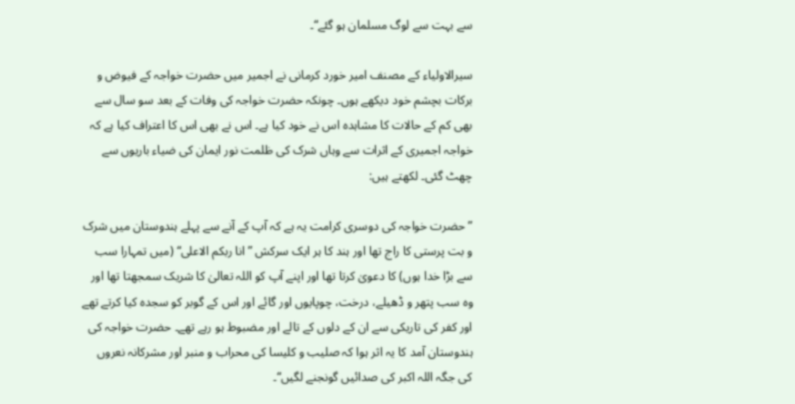سے بہت سے لوگ مسلمان ہو گئے“۔

سیرالاولیاء کے مصنف امیر خورد کرمانی نے اجمیر میں حضرت خواجہ کے فیوض و برکات بچشم خود دیکھے ہوں۔ چونکہ حضرت خواجہ کی وفات کے بعد سو سال سے بھی کم کے حالات کا مشاہدہ اس نے خود کیا ہے۔ اس نے بھی اس کا اعتراف کیا ہے کہ خواجہ اجمیری کے اثرات سے وہاں شرک کی ظلمت نور ایمان کی ضیاء باریوں سے چھٹ گئی۔ لکھتے ہیں:

”حضرت خواجہ کی دوسری کرامت یہ ہے کہ آپ کے آنے سے پہلے ہندوستان میں شرک و بت پرستی کا راج تھا اور ہند کا ہر ایک سرکش ”انا ربکم الاعلی“ (میں تمہارا سب سے بڑا خدا ہوں) کا دعویٰ کرتا تھا اور اپنے آپ کو اللہ تعالیٰ کا شریک سمجھتا تھا اور وہ سب پتھر و ڈھیلے، درخت، چوپایوں اور گائے اور اس کے گوبر کو سجدہ کیا کرتے تھے اور کفر کی تاریکی سے ان کے دلوں کے تالے اور مضبوط ہو رہے تھے۔ حضرت خواجہ کی ہندوستان آمد کا یہ اثر ہوا کہ صلیب و کلیسا کی محراب و منبر اور مشرکانہ نعروں کی جگہ اللہ اکبر کی صدائیں گونجنے لگیں“۔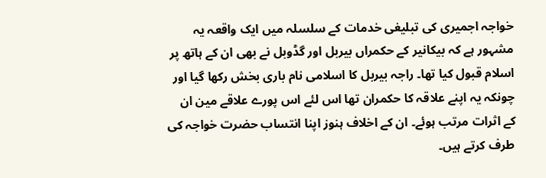خواجہ اجمیری کی تبلیغی خدمات کے سلسلہ میں ایک واقعہ یہ مشہور ہے کہ بیکانیر کے حکمراں بیربل اور گڈوبل نے بھی ان کے ہاتھ پر اسلام قبول کیا تھا۔ راجہ بیربل کا اسلامی نام باری بخش رکھا گیا اور چونکہ یہ اپنے علاقہ کا حکمران تھا اس لئے اس پورے علاقے مین ان کے اثرات مرتب ہوئے۔ ان کے اخلاف ہنوز اپنا انتساب حضرت خواجہ کی طرف کرتے ہیں۔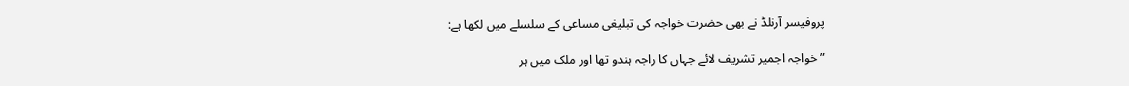پروفیسر آرنلڈ نے بھی حضرت خواجہ کی تبلیغی مساعی کے سلسلے میں لکھا ہے:

”خواجہ اجمیر تشریف لائے جہاں کا راجہ ہندو تھا اور ملک میں ہر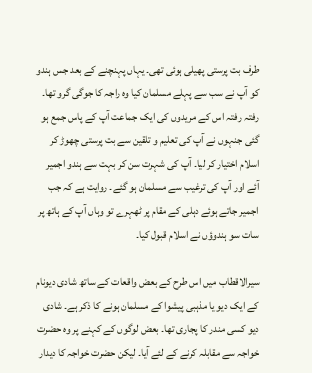طرف بت پرستی پھیلی ہوئی تھی۔ یہاں پہنچنے کے بعد جس ہندو کو آپ نے سب سے پہلے مسلمان کیا وہ راجہ کا جوگی گرو تھا۔ رفتہ رفتہ اس کے مریدوں کی ایک جماعت آپ کے پاس جمع ہو گئی جنہوں نے آپ کی تعلیم و تلقین سے بت پرستی چھوڑ کر اسلام اختیار کر لیا۔ آپ کی شہرت سن کر بہت سے ہندو اجمیر آئے اور آپ کی ترغیب سے مسلمان ہو گئے۔ روایت ہے کہ جب اجمیر جاتے ہوئے دہلی کے مقام پر ٹھہرے تو وہاں آپ کے ہاتھ پر سات سو ہندوؤں نے اسلام قبول کیا۔

سیرالاقطاب میں اس طرح کے بعض واقعات کے ساتھ شادی دیونام کے ایک دیو یا مذہبی پیشوا کے مسلمان ہونے کا ذکر ہے۔ شادی دیو کسی مندر کا پجاری تھا۔ بعض لوگوں کے کہنے پر وہ حضرت خواجہ سے مقابلہ کرنے کے لئے آیا۔ لیکن حضرت خواجہ کا دیدار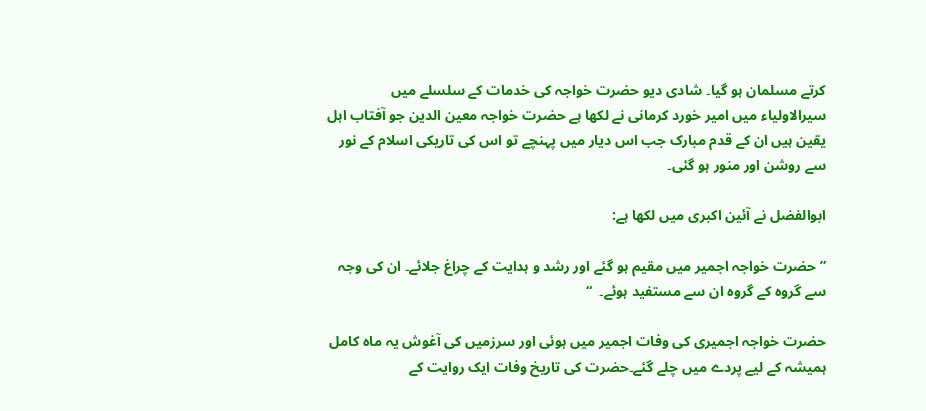کرتے مسلمان ہو گیا۔ شادی دیو حضرت خواجہ کی خدمات کے سلسلے میں سیرالاولیاء میں امیر خورد کرمانی نے لکھا ہے حضرت خواجہ معین الدین جو آفتاب اہل یقین ہیں ان کے قدم مبارک جب اس دیار میں پہنچے تو اس کی تاریکی اسلام کے نور سے روشن اور منور ہو گئی۔

ابوالفضل نے آئین اکبری میں لکھا ہے:

”حضرت خواجہ اجمیر میں مقیم ہو گئے اور رشد و ہدایت کے چراغ جلائے۔ ان کی وجہ سے گروہ کے گروہ ان سے مستفید ہوئے۔  “

حضرت خواجہ اجمیری کی وفات اجمیر میں ہوئی اور سرزمیں کی آغوش یہ ماہ کامل ہمیشہ کے لیے پردے میں چلے گئے۔حضرت کی تاریخ وفات ایک روایت کے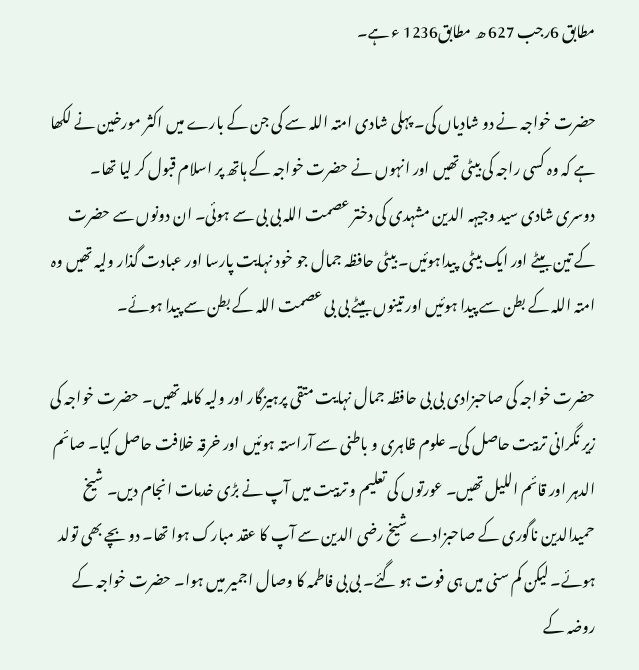مطابق 6رجب 627 ھ مطابق1236 ء ہے۔

حضرت خواجہ نے دو شادیاں کی۔ پہلی شادی امتہ اللہ سے کی جن کے بارے میں اکثر مورخین نے لکھا ہے کہ وہ کسی راجہ کی بیٹی تھیں اور انہوں نے حضرت خواجہ کے ہاتھ پر اسلام قبول کر لیا تھا۔ دوسری شادی سید وجیہہ الدین مشہدی کی دختر عصمت اللہ بی بی سے ہوئی۔ ان دونوں سے حضرت کے تین بیٹے اور ایک بیٹی  پیداہوئیں۔ بیٹی حافظہ جمال جو خود نہایت پارسا اور عبادت گذار ولیہ تھیں وہ امتہ اللہ کے بطن سے پیدا ہوئیں اور تینوں بیٹے بی بی عصمت اللہ کے بطن سے پیدا ہوئے۔

حضرت خواجہ کی صاحبزادی بی بی حافظہ جمال نہایت متقی پرہیزگار اور ولیہ کاملہ تھیں۔ حضرت خواجہ کی زیر نگرانی تربیت حاصل کی۔ علوم ظاہری و باطنی سے آراستہ ہوئیں اور خرقہ خلافت حاصل کیا۔ صائم الدہر اور قائم اللیل تھیں۔ عورتوں کی تعلیم و تربیت میں آپ نے بڑی خدمات انجام دیں۔ شیخ حمیدالدین ناگوری کے صاحبزادے شیخ رضی الدین سے آپ کا عقد مبارک ہوا تھا۔ دو بچے بھی تولد ہوئے۔ لیکن کم سنی میں ہی فوت ہو گئے۔ بی بی فاطمہ کا وصال اجمیر میں ہوا۔ حضرت خواجہ کے روضہ کے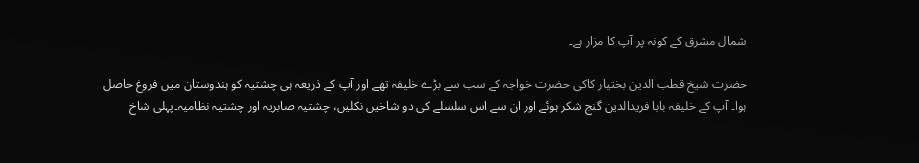شمال مشرق کے کونہ پر آپ کا مزار ہے۔

حضرت شیخ قطب الدین بختیار کاکی حضرت خواجہ کے سب سے بڑے خلیفہ تھے اور آپ کے ذریعہ ہی چشتیہ کو ہندوستان میں فروغ حاصل ہوا۔ آپ کے خلیفہ بابا فریدالدین گنج شکر ہوئے اور ان سے اس سلسلے کی دو شاخیں نکلیں، چشتیہ صابریہ اور چشتیہ نظامیہ۔پہلی شاخ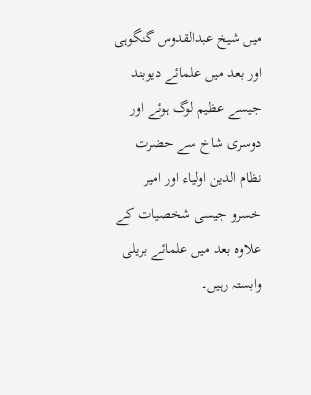میں شیخ عبدالقدوس گنگوہی اور بعد میں علمائے دیوبند جیسے عظیم لوگ ہوئے اور دوسری شاخ سے حضرت نظام الدین اولیاء اور امیر خسرو جیسی شخصیات کے علاوہ بعد میں علمائے بریلی وابستہ رہیں۔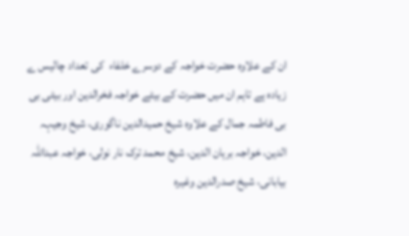ان کے علاوہ حضرت خواجہ کے دوسرے خلفاء  کی تعداد چالیس ے زیادہ ہے تاہم ان میں حضرت کے بیٹے خواجہ فخرالدین اور بیٹی بی بی فاطمہ جمال کے علاوہ شیخ حمیدالدین ناگوری، شیخ وجیہہ الدین، خواجہ برہان الدین، شیخ محمد ترک نار نولی، خواجہ عبداللہ بیابانی، شیخ صدرالدین وغیرہ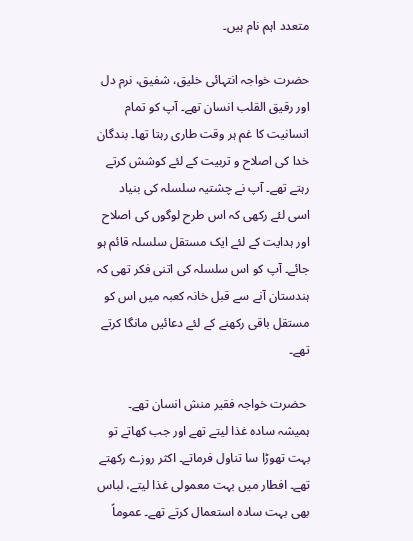متعدد اہم نام ہیں۔

حضرت خواجہ انتہائی خلیق، شفیق، نرم دل اور رقیق القلب انسان تھے۔ آپ کو تمام انسانیت کا غم ہر وقت طاری رہتا تھا۔ بندگان خدا کی اصلاح و تربیت کے لئے کوشش کرتے رہتے تھے۔ آپ نے چشتیہ سلسلہ کی بنیاد اسی لئے رکھی کہ اس طرح لوگوں کی اصلاح اور ہدایت کے لئے ایک مستقل سلسلہ قائم ہو جائے۔ آپ کو اس سلسلہ کی اتنی فکر تھی کہ ہندستان آنے سے قبل خانہ کعبہ میں اس کو مستقل باقی رکھنے کے لئے دعائیں مانگا کرتے تھے۔

 حضرت خواجہ فقیر منش انسان تھے۔ ہمیشہ سادہ غذا لیتے تھے اور جب کھاتے تو بہت تھوڑا سا تناول فرماتے۔ اکثر روزے رکھتے تھے۔ افطار میں بہت معمولی غذا لیتے، لباس بھی بہت سادہ استعمال کرتے تھے۔ عموماً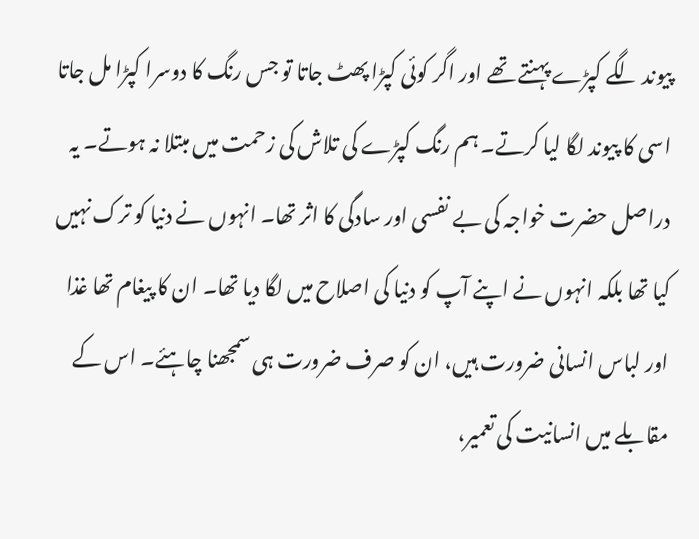پیوند لگے کپڑے پہنتے تھے اور اگر کوئی کپڑا پھٹ جاتا تو جس رنگ کا دوسرا کپڑا مل جاتا اسی کا پیوند لگا لیا کرتے۔ ہم رنگ کپڑے کی تلاش کی زحمت میں مبتلا نہ ہوتے۔ یہ دراصل حضرت خواجہ کی بے نفسی اور سادگی کا اثر تھا۔ انہوں نے دنیا کو ترک نہیں کیا تھا بلکہ انہوں نے اپنے آپ کو دنیا کی اصلاح میں لگا دیا تھا۔ ان کا پیغام تھا غذا اور لباس انسانی ضرورت ہیں، ان کو صرف ضرورت ہی سمجھنا چاہئے۔ اس کے مقابلے میں انسانیت کی تعمیر،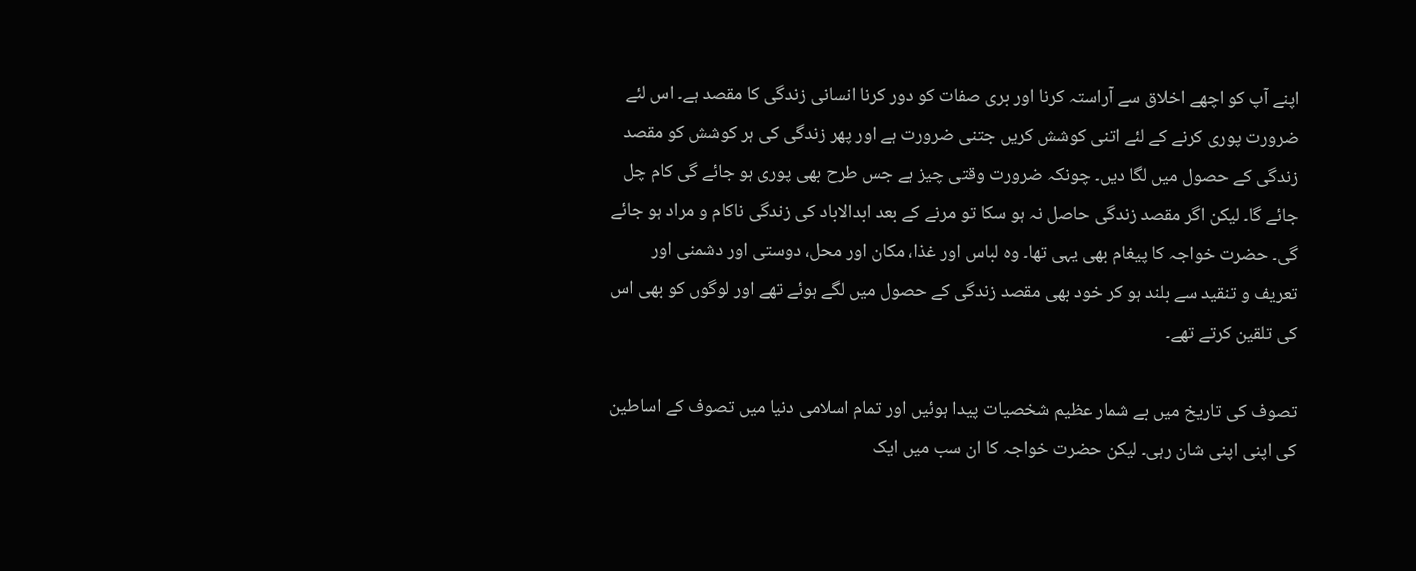اپنے آپ کو اچھے اخلاق سے آراستہ کرنا اور بری صفات کو دور کرنا انسانی زندگی کا مقصد ہے۔ اس لئے ضرورت پوری کرنے کے لئے اتنی کوشش کریں جتنی ضرورت ہے اور پھر زندگی کی ہر کوشش کو مقصد زندگی کے حصول میں لگا دیں۔ چونکہ ضرورت وقتی چیز ہے جس طرح بھی پوری ہو جائے گی کام چل جائے گا۔ لیکن اگر مقصد زندگی حاصل نہ ہو سکا تو مرنے کے بعد ابدالاباد کی زندگی ناکام و مراد ہو جائے گی۔ حضرت خواجہ کا پیغام بھی یہی تھا۔ وہ لباس اور غذا، مکان اور محل، دوستی اور دشمنی اور تعریف و تنقید سے بلند ہو کر خود بھی مقصد زندگی کے حصول میں لگے ہوئے تھے اور لوگوں کو بھی اس کی تلقین کرتے تھے۔

تصوف کی تاریخ میں بے شمار عظیم شخصیات پیدا ہوئیں اور تمام اسلامی دنیا میں تصوف کے اساطین کی اپنی اپنی شان رہی۔ لیکن حضرت خواجہ کا ان سب میں ایک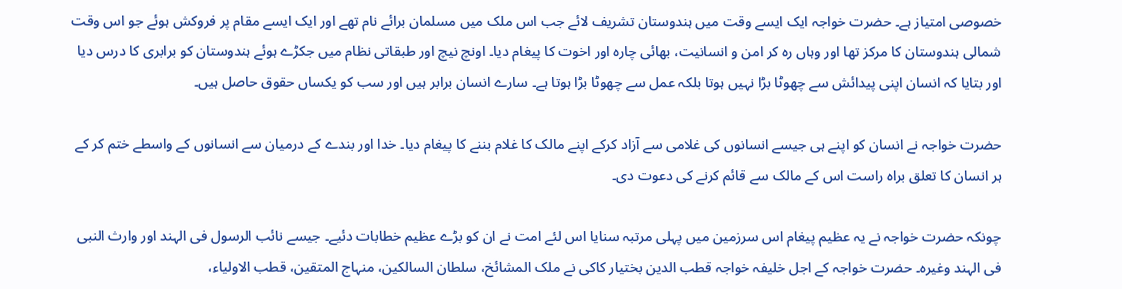خصوصی امتیاز ہے۔ حضرت خواجہ ایک ایسے وقت میں ہندوستان تشریف لائے جب اس ملک میں مسلمان برائے نام تھے اور ایک ایسے مقام پر فروکش ہوئے جو اس وقت شمالی ہندوستان کا مرکز تھا اور وہاں رہ کر امن و انسانیت، بھائی چارہ اور اخوت کا پیغام دیا۔ اونچ نیچ اور طبقاتی نظام میں جکڑے ہوئے ہندوستان کو برابری کا درس دیا اور بتایا کہ انسان اپنی پیدائش سے چھوٹا بڑا نہیں ہوتا بلکہ عمل سے چھوٹا بڑا ہوتا ہے۔ سارے انسان برابر ہیں اور سب کو یکساں حقوق حاصل ہیں۔

حضرت خواجہ نے انسان کو اپنے ہی جیسے انسانوں کی غلامی سے آزاد کرکے اپنے مالک کا غلام بننے کا پیغام دیا۔ خدا اور بندے کے درمیان سے انسانوں کے واسطے ختم کر کے ہر انسان کا تعلق براہ راست اس کے مالک سے قائم کرنے کی دعوت دی۔

چونکہ حضرت خواجہ نے یہ عظیم پیغام اس سرزمین میں پہلی مرتبہ سنایا اس لئے امت نے ان کو بڑے عظیم خطابات دئیے۔ جیسے نائب الرسول فی الہند اور وارث النبی فی الہند وغیرہ۔ حضرت خواجہ کے اجل خلیفہ خواجہ قطب الدین بختیار کاکی نے ملک المشائخ، سلطان السالکین، منہاج المتقین، قطب الاولیاء،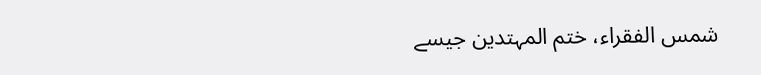شمس الفقراء، ختم المہتدین جیسے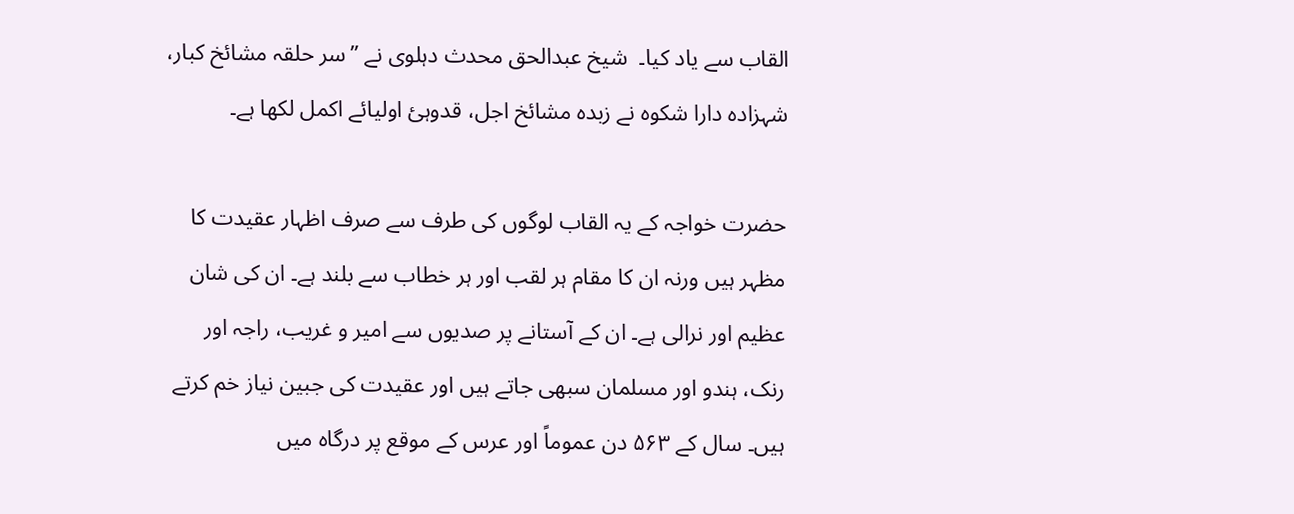القاب سے یاد کیا۔  شیخ عبدالحق محدث دہلوی نے ”سر حلقہ مشائخ کبار، شہزادہ دارا شکوہ نے زبدہ مشائخ اجل، قدوہئ اولیائے اکمل لکھا ہے۔

حضرت خواجہ کے یہ القاب لوگوں کی طرف سے صرف اظہار عقیدت کا مظہر ہیں ورنہ ان کا مقام ہر لقب اور ہر خطاب سے بلند ہے۔ ان کی شان عظیم اور نرالی ہے۔ ان کے آستانے پر صدیوں سے امیر و غریب، راجہ اور رنک، ہندو اور مسلمان سبھی جاتے ہیں اور عقیدت کی جبین نیاز خم کرتے ہیں۔ سال کے ۵۶۳ دن عموماً اور عرس کے موقع پر درگاہ میں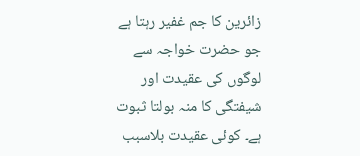زائرین کا جم غفیر رہتا ہے جو حضرت خواجہ سے لوگوں کی عقیدت اور شیفتگی کا منہ بولتا ثبوت ہے۔ کوئی عقیدت بلاسبب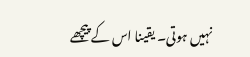نہیں ہوتی۔ یقینا اس کے پیچھے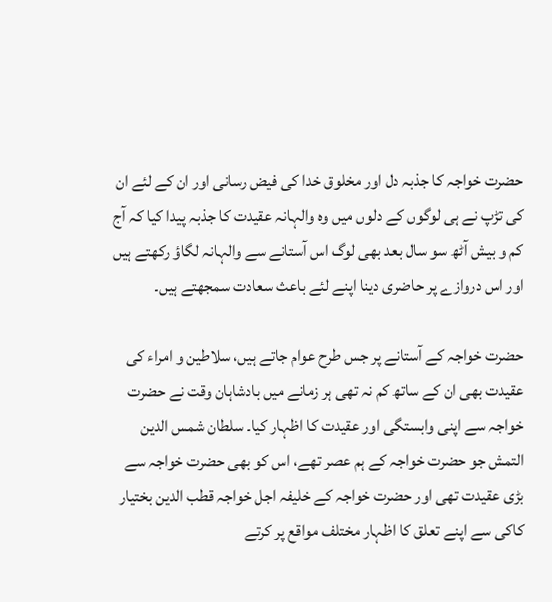حضرت خواجہ کا جذبہ دل اور مخلوق خدا کی فیض رسانی اور ان کے لئے ان کی تڑپ نے ہی لوگوں کے دلوں میں وہ والہانہ عقیدت کا جذبہ پیدا کیا کہ آج کم و بیش آٹھ سو سال بعد بھی لوگ اس آستانے سے والہانہ لگاؤ رکھتے ہیں اور اس دروازے پر حاضری دینا اپنے لئے باعث سعادت سمجھتے ہیں۔

حضرت خواجہ کے آستانے پر جس طرح عوام جاتے ہیں، سلاطین و امراء کی عقیدت بھی ان کے ساتھ کم نہ تھی ہر زمانے میں بادشاہان وقت نے حضرت خواجہ سے اپنی وابستگی اور عقیدت کا اظہار کیا۔ سلطان شمس الدین التمش جو حضرت خواجہ کے ہم عصر تھے، اس کو بھی حضرت خواجہ سے بڑی عقیدت تھی اور حضرت خواجہ کے خلیفہ اجل خواجہ قطب الدین بختیار کاکی سے اپنے تعلق کا اظہار مختلف مواقع پر کرتے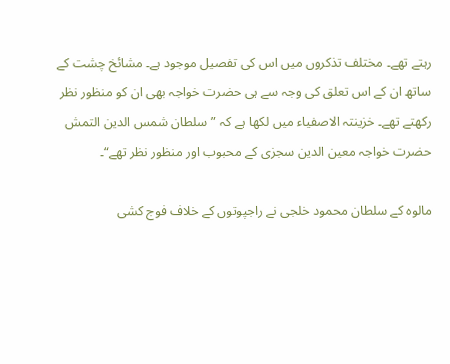رہتے تھے۔ مختلف تذکروں میں اس کی تفصیل موجود ہے۔ مشائخ چشت کے ساتھ ان کے اس تعلق کی وجہ سے ہی حضرت خواجہ بھی ان کو منظور نظر رکھتے تھے۔ خزینتہ الاصفیاء میں لکھا ہے کہ ”سلطان شمس الدین التمش حضرت خواجہ معین الدین سجزی کے محبوب اور منظور نظر تھے“۔

مالوہ کے سلطان محمود خلجی نے راجپوتوں کے خلاف فوج کشی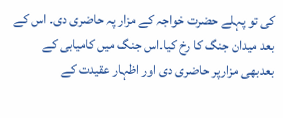کی تو پہلے حضرت خواجہ کے مزار پہ حاضری دی۔ اس کے بعد میدان جنگ کا رخ کیا۔اس جنگ میں کامیابی کے بعدبھی مزارپر حاضری دی اور اظہار عقیدت کے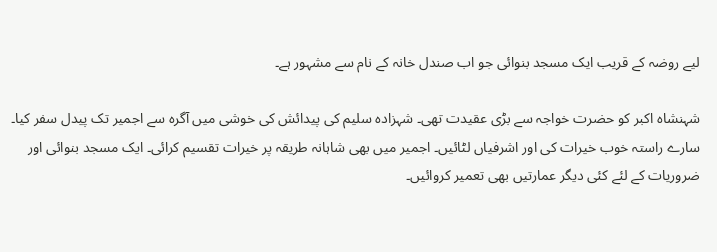لیے روضہ کے قریب ایک مسجد بنوائی جو اب صندل خانہ کے نام سے مشہور ہے۔

شہنشاہ اکبر کو حضرت خواجہ سے بڑی عقیدت تھی۔ شہزادہ سلیم کی پیدائش کی خوشی میں آگرہ سے اجمیر تک پیدل سفر کیا۔ سارے راستہ خوب خیرات کی اور اشرفیاں لٹائیں۔ اجمیر میں بھی شاہانہ طریقہ پر خیرات تقسیم کرائی۔ ایک مسجد بنوائی اور ضروریات کے لئے کئی دیگر عمارتیں بھی تعمیر کروائیں۔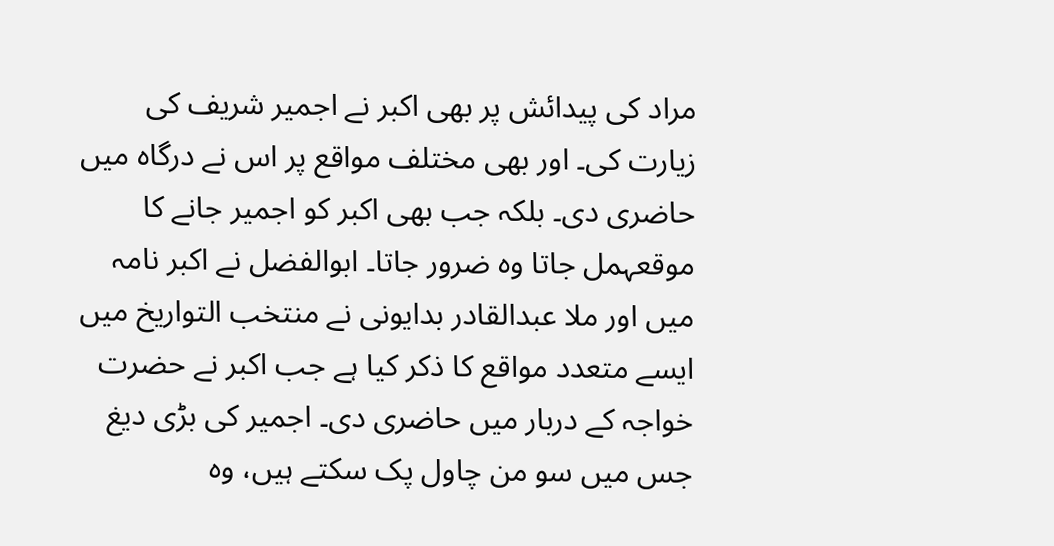مراد کی پیدائش پر بھی اکبر نے اجمیر شریف کی زیارت کی۔ اور بھی مختلف مواقع پر اس نے درگاہ میں حاضری دی۔ بلکہ جب بھی اکبر کو اجمیر جانے کا موقعہمل جاتا وہ ضرور جاتا۔ ابوالفضل نے اکبر نامہ میں اور ملا عبدالقادر بدایونی نے منتخب التواریخ میں ایسے متعدد مواقع کا ذکر کیا ہے جب اکبر نے حضرت خواجہ کے دربار میں حاضری دی۔ اجمیر کی بڑی دیغ جس میں سو من چاول پک سکتے ہیں، وہ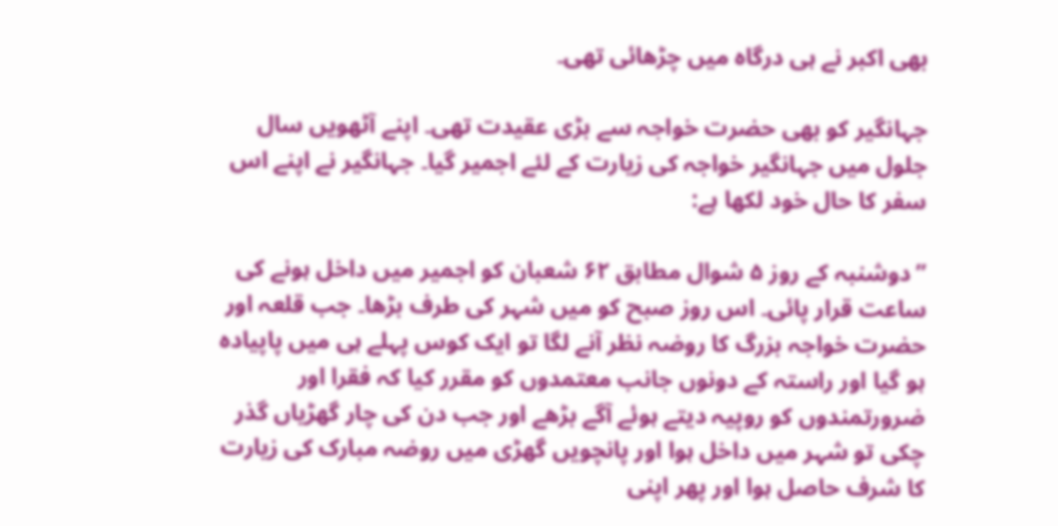بھی اکبر نے ہی درگاہ میں چڑھائی تھی۔

جہانگیر کو بھی حضرت خواجہ سے بڑی عقیدت تھی۔ اپنے آٹھویں سال جلول میں جہانگیر خواجہ کی زیارت کے لئے اجمیر گیا۔ جہانگیر نے اپنے اس سفر کا حال خود لکھا ہے:

”دوشنبہ کے روز ۵ شوال مطابق ۶۲ شعبان کو اجمیر میں داخل ہونے کی ساعت قرار پائی۔ اس روز صبح کو میں شہر کی طرف بڑھا۔ جب قلعہ اور حضرت خواجہ بزرگ کا روضہ نظر آنے لگا تو ایک کوس پہلے ہی میں پاپیادہ ہو گیا اور راستہ کے دونوں جانب معتمدوں کو مقرر کیا کہ فقرا اور ضرورتمندوں کو روپیہ دیتے ہوئے آگے بڑھے اور جب دن کی چار گھڑیاں گذر چکی تو شہر میں داخل ہوا اور پانچویں گھڑی میں روضہ مبارک کی زیارت کا شرف حاصل ہوا اور پھر اپنی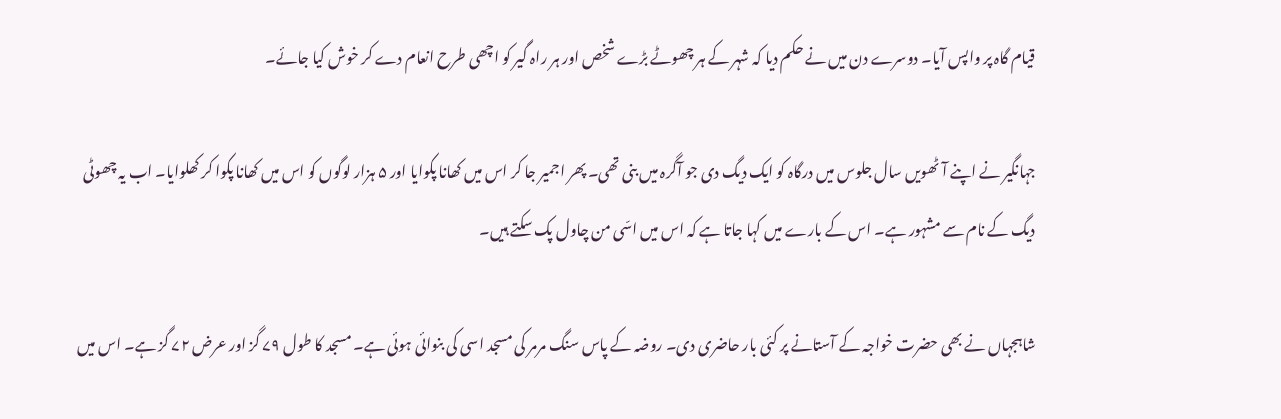قیام گاہ پر واپس آیا۔ دوسرے دن میں نے حکم دیا کہ شہر کے ہر چھوٹے بڑے شخص اور ہر راہ گیر کو اچھی طرح انعام دے کر خوش کیا جائے۔

جہانگیر نے اپنے آٹھویں سال جلوس میں درگاہ کو ایک دیگ دی جو آگرہ میں بنی تھی۔ پھر اجمیر جا کر اس میں کھانا پکوایا اور ۵ ہزار لوگوں کو اس میں کھانا پکوا کر کھلوایا۔ اب یہ چھوٹی دیگ کے نام سے مشہور ہے۔ اس کے بارے میں کہا جاتا ہے کہ اس میں اسّی من چاول پک سکتے ہیں۔

شاہجہاں نے بھی حضرت خواجہ کے آستانے پر کئی بار حاضری دی۔ روضہ کے پاس سنگ مرمر کی مسجد اسی کی بنوائی ہوئی ہے۔ مسجد کا طول ۷۹ گز اور عرض ۷۲ گز ہے۔ اس میں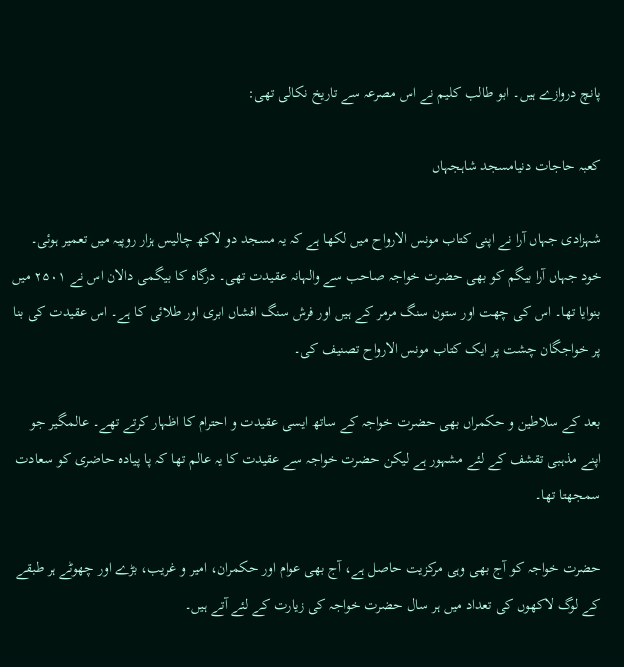پانچ دروازے ہیں۔ ابو طالب کلیم نے اس مصرعہ سے تاریخ نکالی تھی:

کعبہ حاجات دنیامسجد شاہجہاں

شہزادی جہاں آرا نے اپنی کتاب مونس الارواح میں لکھا ہے کہ یہ مسجد دو لاکھ چالیس ہزار روپیہ میں تعمیر ہوئی۔ خود جہاں آرا بیگم کو بھی حضرت خواجہ صاحب سے والہانہ عقیدت تھی۔ درگاہ کا بیگمی دالان اس نے ۲۵۰۱ میں بنوایا تھا۔ اس کی چھت اور ستون سنگ مرمر کے ہیں اور فرش سنگ افشاں ابری اور طلائی کا ہے۔ اس عقیدت کی بنا پر خواجگان چشت پر ایک کتاب مونس الارواح تصنیف کی۔

بعد کے سلاطین و حکمراں بھی حضرت خواجہ کے ساتھ ایسی عقیدت و احترام کا اظہار کرتے تھے۔ عالمگیر جو اپنے مذہبی تقشف کے لئے مشہور ہے لیکن حضرت خواجہ سے عقیدت کا یہ عالم تھا کہ پا پیادہ حاضری کو سعادت سمجھتا تھا۔

حضرت خواجہ کو آج بھی وہی مرکزیت حاصل ہے، آج بھی عوام اور حکمران، امیر و غریب، بڑے اور چھوٹے ہر طبقے کے لوگ لاکھوں کی تعداد میں ہر سال حضرت خواجہ کی زیارت کے لئے آتے ہیں۔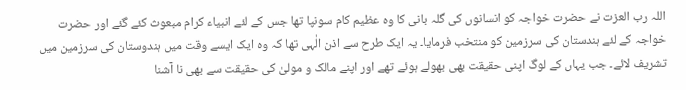اللہ رب العزت نے حضرت خواجہ کو انسانوں کی گلہ بانی کا وہ عظیم کام سونپا تھا جس کے لئے انبیاء کرام مبعوث کئے گئے اور حضرت خواجہ کے لئے ہندستان کی سرزمین کو منتخب فرمایا۔ یہ ایک طرح سے اذن الٰہی تھا کہ وہ ایک ایسے وقت میں ہندوستان کی سرزمین میں تشریف لائے۔ جب یہاں کے لوگ اپنی حقیقت بھی بھولے ہوئے تھے اور اپنے مالک و مولیٰ کی حقیقت سے بھی نا آشنا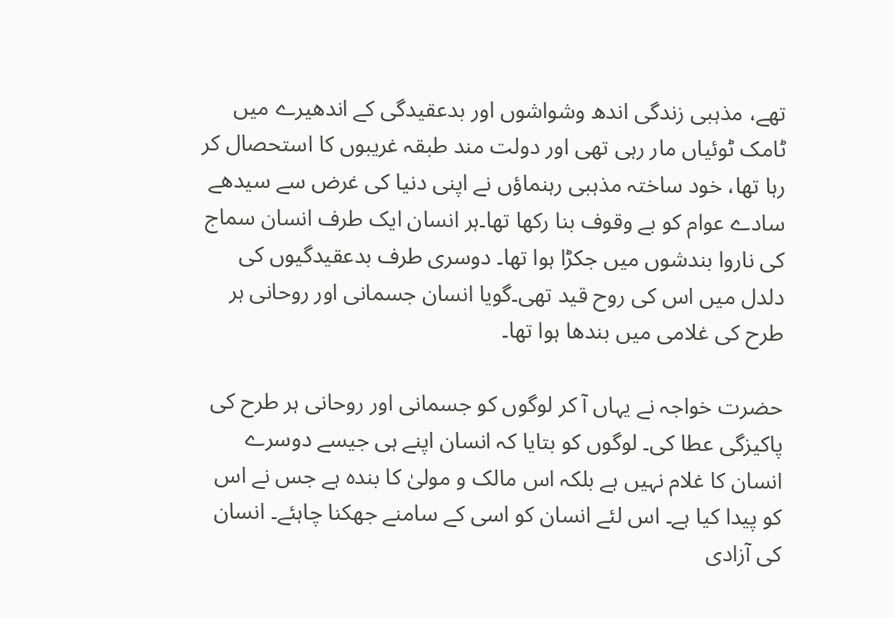تھے، مذہبی زندگی اندھ وشواشوں اور بدعقیدگی کے اندھیرے میں ٹامک ٹوئیاں مار رہی تھی اور دولت مند طبقہ غریبوں کا استحصال کر رہا تھا، خود ساختہ مذہبی رہنماؤں نے اپنی دنیا کی غرض سے سیدھے سادے عوام کو بے وقوف بنا رکھا تھا۔ہر انسان ایک طرف انسان سماج کی ناروا بندشوں میں جکڑا ہوا تھا۔ دوسری طرف بدعقیدگیوں کی دلدل میں اس کی روح قید تھی۔گویا انسان جسمانی اور روحانی ہر طرح کی غلامی میں بندھا ہوا تھا۔

حضرت خواجہ نے یہاں آ کر لوگوں کو جسمانی اور روحانی ہر طرح کی پاکیزگی عطا کی۔ لوگوں کو بتایا کہ انسان اپنے ہی جیسے دوسرے انسان کا غلام نہیں ہے بلکہ اس مالک و مولیٰ کا بندہ ہے جس نے اس کو پیدا کیا ہے۔ اس لئے انسان کو اسی کے سامنے جھکنا چاہئے۔ انسان کی آزادی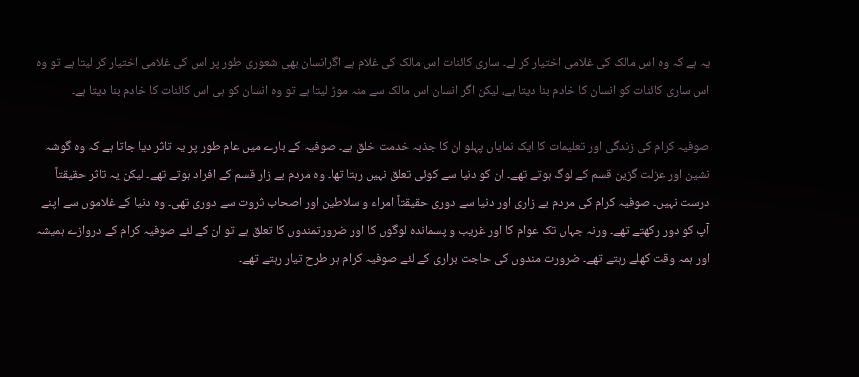یہ ہے کہ وہ اس مالک کی غلامی اختیار کر لے۔ ساری کائنات اس مالک کی غلام ہے اگرانسان بھی شعوری طور پر اس کی غلامی اختیار کر لیتا ہے تو وہ اس ساری کائنات کو انسان کا خادم بنا دیتا ہے، لیکن اگر انسان اس مالک سے منہ موڑ لیتا ہے تو وہ انسان کو ہی اس کائنات کا خادم بنا دیتا ہے۔

صوفیہ کرام کی زندگی اور تعلیمات کا ایک نمایاں پہلو ان کا جذبہ خدمت خلق ہے۔ صوفیہ کے بارے میں عام طور پر یہ تاثر دیا جاتا ہے کہ وہ گوشہ نشین اور عزلت گزین قسم کے لوگ ہوتے تھے۔ ان کو دنیا سے کوئی تعلق نہیں رہتا تھا۔ وہ مردم بے زار قسم کے افراد ہوتے تھے۔ لیکن یہ تاثر حقیقتاً درست نہیں۔ صوفیہ کرام کی مردم بے زاری اور دنیا سے دوری حقیقتاً امراء و سلاطین اور اصحاب ثروت سے دوری تھی۔ وہ دنیا کے غلاموں سے اپنے آپ کو دور رکھتے تھے۔ ورنہ جہاں تک عوام کا اور غریب و پسماندہ لوگوں کا اور ضرورتمندوں کا تعلق ہے تو ان کے لئے صوفیہ کرام کے دروازے ہمیشہ اور ہمہ وقت کھلے رہتے تھے۔ ضرورت مندوں کی حاجت براری کے لئے صوفیہ کرام ہر طرح تیار رہتے تھے۔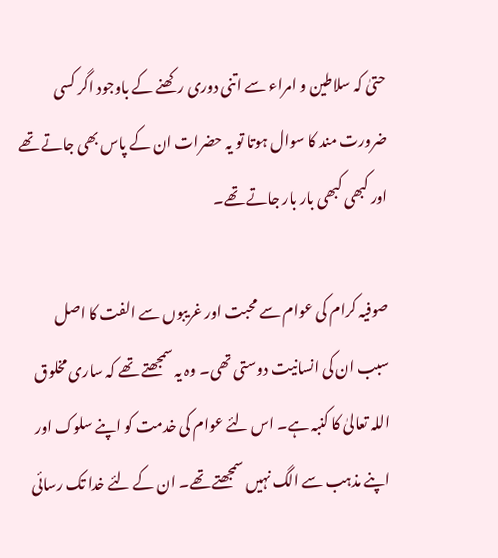حتیٰ کہ سلاطین و امراء سے اتنی دوری رکھنے کے باوجود اگر کسی ضرورت مند کا سوال ہوتا تو یہ حضرات ان کے پاس بھی جاتے تھے اور کبھی کبھی بار بار جاتے تھے۔

صوفیہ کرام کی عوام سے محبت اور غریبوں سے الفت کا اصل سبب ان کی انسانیت دوستی تھی۔ وہ یہ سمجھتے تھے کہ ساری مخلوق اللہ تعالیٰ کا کنبہ ہے۔ اس لئے عوام کی خدمت کو اپنے سلوک اور اپنے مذہب سے الگ نہیں سمجھتے تھے۔ ان کے لئے خدا تک رسائی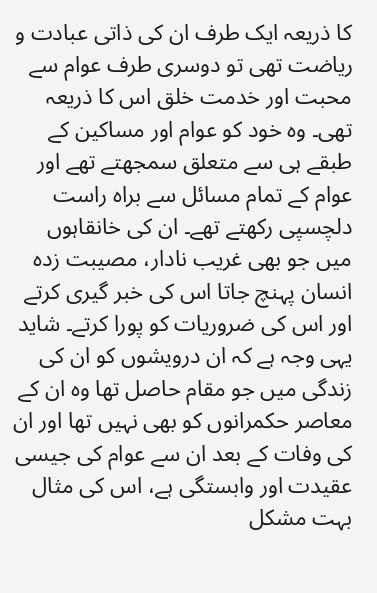کا ذریعہ ایک طرف ان کی ذاتی عبادت و ریاضت تھی تو دوسری طرف عوام سے محبت اور خدمت خلق اس کا ذریعہ تھی۔ وہ خود کو عوام اور مساکین کے طبقے ہی سے متعلق سمجھتے تھے اور عوام کے تمام مسائل سے براہ راست دلچسپی رکھتے تھے۔ ان کی خانقاہوں میں جو بھی غریب نادار، مصیبت زدہ انسان پہنچ جاتا اس کی خبر گیری کرتے اور اس کی ضروریات کو پورا کرتے۔ شاید یہی وجہ ہے کہ ان درویشوں کو ان کی زندگی میں جو مقام حاصل تھا وہ ان کے معاصر حکمرانوں کو بھی نہیں تھا اور ان کی وفات کے بعد ان سے عوام کی جیسی عقیدت اور وابستگی ہے، اس کی مثال بہت مشکل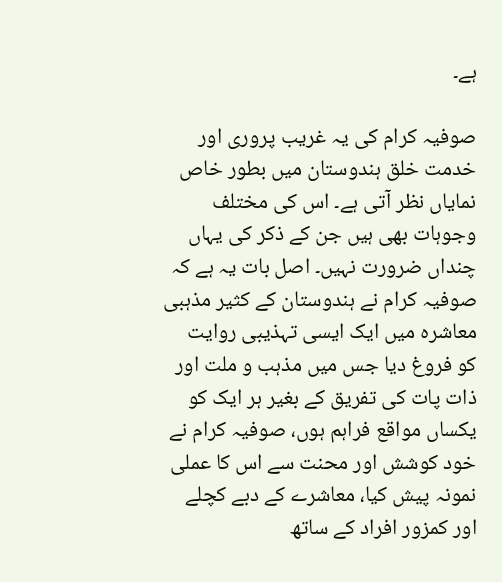ہے۔

صوفیہ کرام کی یہ غریب پروری اور خدمت خلق ہندوستان میں بطور خاص نمایاں نظر آتی ہے۔ اس کی مختلف وجوہات بھی ہیں جن کے ذکر کی یہاں چنداں ضرورت نہیں۔ اصل بات یہ ہے کہ صوفیہ کرام نے ہندوستان کے کثیر مذہبی معاشرہ میں ایک ایسی تہذیبی روایت کو فروغ دیا جس میں مذہب و ملت اور ذات پات کی تفریق کے بغیر ہر ایک کو یکساں مواقع فراہم ہوں، صوفیہ کرام نے خود کوشش اور محنت سے اس کا عملی نمونہ پیش کیا، معاشرے کے دبے کچلے اور کمزور افراد کے ساتھ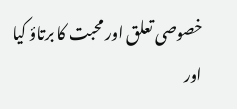خصوصی تعلق اور محبت کا برتاؤ کیا اور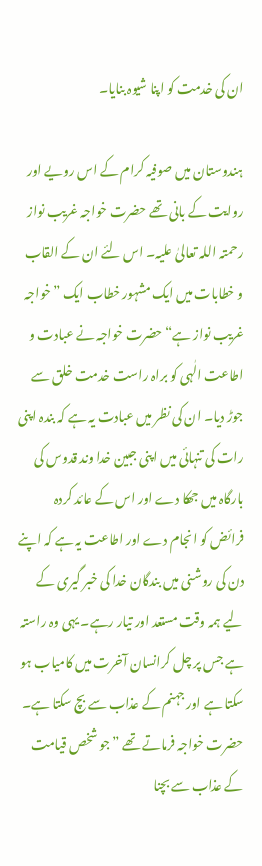ان کی خدمت کو اپنا شیوہ بنایا۔

ہندوستان میں صوفیہ کرام کے اس رویے اور روایت کے بانی تھے حضرت خواجہ غریب نواز رحمتہ اللہ تعالیٰ علیہ۔ اس لئے ان کے القاب و خطابات میں ایک مشہور خطاب ایک ”خواجہ غریب نواز ہے“ حضرت خواجہ نے عبادت و اطاعت الٰہی کو براہ راست خدمت خلق سے جوڑ دیا۔ ان کی نظر میں عبادت یہ ہے کہ بندہ اپنی رات کی تنہائی میں اپنی جبین خدا وند قدوس کی بارگاہ میں جھکا دے اور اس کے عائد کردہ فرائض کو انجام دے اور اطاعت یہ ہے کہ اپنے دن کی روشنی میں بندگان خدا کی خبر گیری کے لیے ہمہ وقت مستعد اور تیار رہے۔ یہی وہ راستہ ہے جس پر چل کرانسان آخرت میں کامیاب ہو سکتا ہے اور جہنم کے عذاب سے بچ سکتا ہے۔ حضرت خواجہ فرماتے تھے ”جو شخص قیامت کے عذاب سے بچنا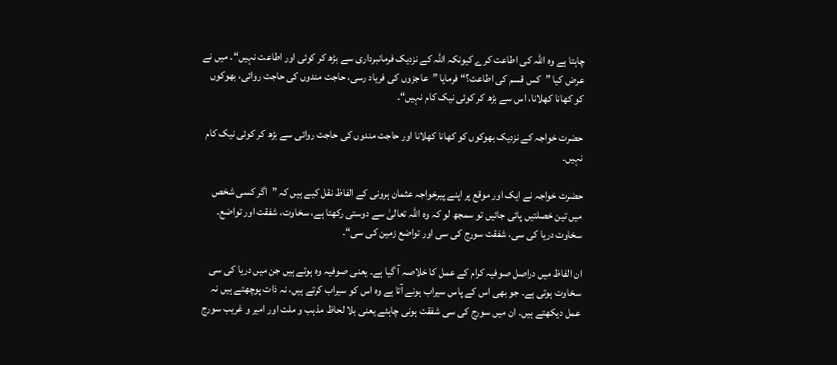چاہتا ہے وہ اللہ کی اطاعت کرے کیونکہ اللہ کے نزدیک فرمانبرداری سے بڑھ کر کوئی اور اطاعت نہیں“۔ میں نے عرض کیا ”کس قسم کی اطاعت؟“ فرمایا ”عاجزوں کی فریاد رسی، حاجت مندوں کی حاجت روائی، بھوکوں کو کھانا کھلانا، اس سے بڑھ کر کوئی نیک کام نہیں“۔

حضرت خواجہ کے نزدیک بھوکوں کو کھانا کھلانا اور حاجت مندوں کی حاجت روائی سے بڑھ کر کوئی نیک کام نہیں۔

حضرت خواجہ نے ایک اور موقع پر اپنے پیرخواجہ عثمان ہرونی کے الفاظ نقل کیے ہیں کہ ”اگر کسی شخص میں تین خصلتیں پائی جائیں تو سمجھ لو کہ وہ اللہ تعالیٰ سے دوستی رکھتا ہے، سخاوت، شفقت اور تواضع۔ سخاوت دریا کی سی، شفقت سورج کی سی اور تواضع زمین کی سی“۔

ان الفاظ میں دراصل صوفیہ کرام کے عمل کا خلاصہ آ گیا ہے۔ یعنی صوفیہ وہ ہوتے ہیں جن میں دریا کی سی سخاوت ہوتی ہے۔ جو بھی اس کے پاس سیراب ہونے آتا ہے وہ اس کو سیراب کرتے ہیں، نہ ذات پوچھتے ہیں نہ عمل دیکھتے ہیں۔ ان میں سورج کی سی شفقت ہونی چاہئے یعنی بلا لحاظ مذہب و ملت اور امیر و غریب سورج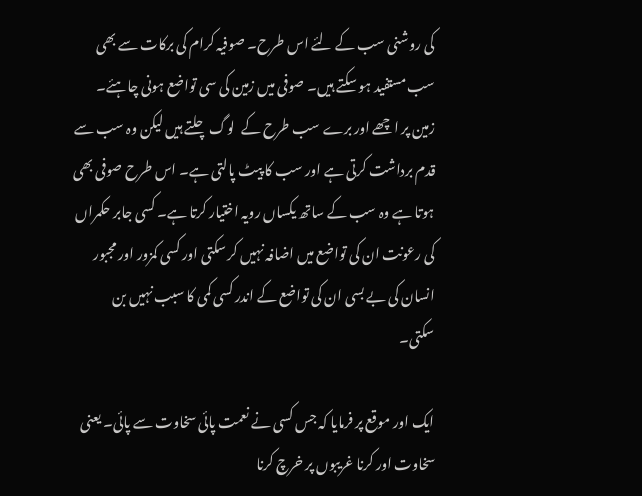کی روشنی سب کے لئے اس طرح۔ صوفیہ کرام کی برکات سے بھی سب مستفید ہو سکتے ہیں۔ صوفی میں زمین کی سی تواضع ہونی چاہئے۔ زمین پر اچھے اور برے سب طرح کے  لوگ چلتے ہیں لیکن وہ سب سے قدم برداشت کرتی ہے اور سب کا پیٹ پالتی ہے۔ اس طرح صوفی بھی ہوتا ہے وہ سب کے ساتھ یکساں رویہ اختیار کرتا ہے۔ کسی جابر حکمراں کی رعونت ان کی تواضع میں اضافہ نہیں کر سکتی اور کسی کمزور اور مجبور انسان کی بے بسی ان کی تواضع کے اندر کسی کمی کا سبب نہیں بن سکتی۔

ایک اور موقع پر فرمایا کہ جس کسی نے نعمت پائی سخاوت سے پائی۔ یعنی سخاوت اور کرنا غریبوں پر خرچ کرنا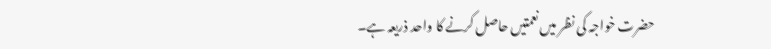حضرت خواجہ کی نظر میں نعمتیں حاصل کرنے کا واحد ذریعہ ہے۔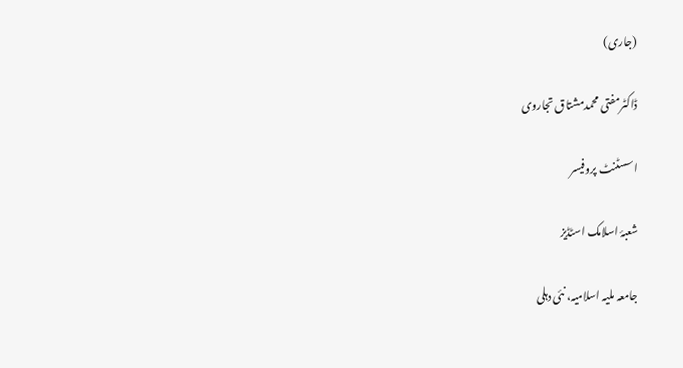(جاری)

ڈاکٹرمفتی محمدمشتاق تجاروی

اسسٹنٹ پروفیسر

شعبۂ اسلامک اسٹڈیز

جامعہ ملیہ اسلامیہ، نئی دہلی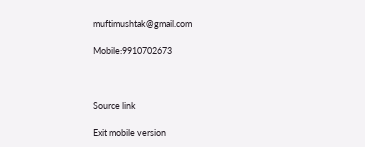muftimushtak@gmail.com

Mobile:9910702673



Source link

Exit mobile version